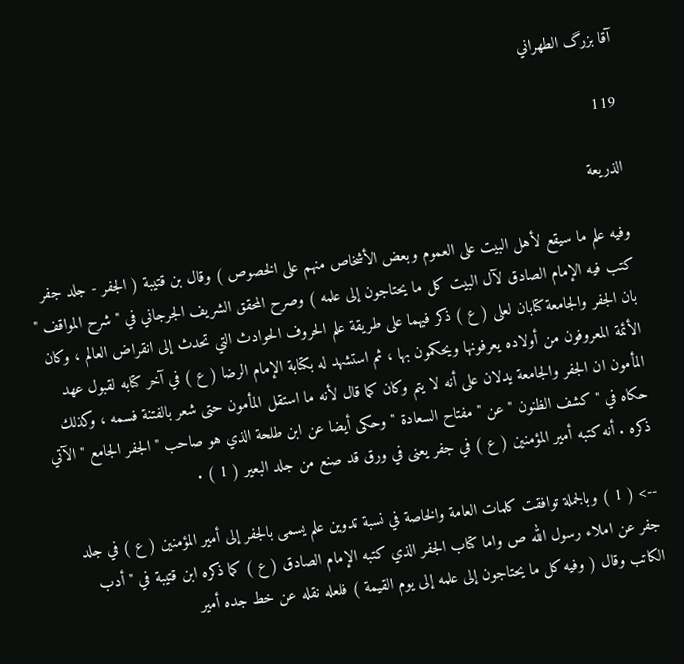آقا بزرگ الطهراني

119

الذريعة

وفيه علم ما سيقع لأهل البيت على العموم وبعض الأشخاص منهم على الخصوص ) وقال بن قتيبة ( الجفر - جلد جفر كتب فيه الإمام الصادق لآل البيت كل ما يحتاجون إلى علمه ) وصرح المحقق الشريف الجرجاني في " شرح المواقف " بان الجفر والجامعة كتابان لعلى ( ع ) ذكر فيهما على طريقة علم الحروف الحوادث التي تحدث إلى انقراض العالم ، وكان الأئمة المعروفون من أولاده يعرفونها ويحكمون بها ، ثم استشهد له بكتابة الإمام الرضا ( ع ) في آخر كتابه لقبول عهد المأمون ان الجفر والجامعة يدلان على أنه لا يتم وكان كما قال لأنه ما استقل المأمون حتى شعر بالفتنة فسمه ، وكذلك حكاه في " كشف الظنون " عن " مفتاح السعادة " وحكى أيضا عن ابن طلحة الذي هو صاحب " الجفر الجامع " الآتي ذكره . أنه كتبه أمير المؤمنين ( ع ) في جفر يعنى في ورق قد صنع من جلد البعير ( 1 ) .

--> ( 1 ) وبالجملة توافقت كلمات العامة والخاصة في نسبة تدوين علم يسمى بالجفر إلى أمير المؤمنين ( ع ) في جلد جفر عن املاء رسول الله ص واما كتاب الجفر الذي كتبه الإمام الصادق ( ع ) كما ذكره ابن قتيبة في " أدب الكاتب وقال ( وفيه كل ما يحتاجون إلى علمه إلى يوم القيمة ) فلعله نقله عن خط جده أمير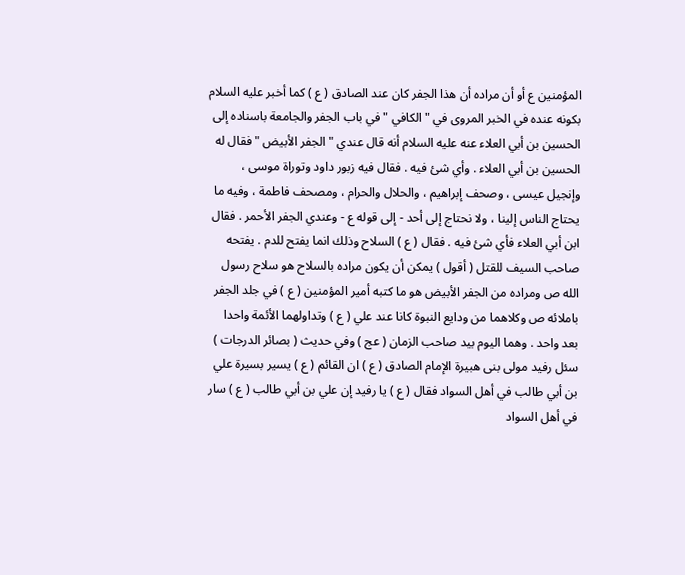المؤمنين ع أو أن مراده أن هذا الجفر كان عند الصادق ( ع ) كما أخبر عليه السلام بكونه عنده في الخبر المروى في " الكافي " في باب الجفر والجامعة باسناده إلى الحسين بن أبي العلاء عنه عليه السلام أنه قال عندي " الجفر الأبيض " فقال له الحسين بن أبي العلاء . وأي شئ فيه . فقال فيه زبور داود وتوراة موسى ، وإنجيل عيسى ، وصحف إبراهيم ، والحلال والحرام ، ومصحف فاطمة ، وفيه ما يحتاج الناس إلينا ، ولا نحتاج إلى أحد - إلى قوله ع - وعندي الجفر الأحمر . فقال ابن أبي العلاء فأي شئ فيه . فقال ( ع ) السلاح وذلك انما يفتح للدم . يفتحه صاحب السيف للقتل ( أقول ) يمكن أن يكون مراده بالسلاح هو سلاح رسول الله ص ومراده من الجفر الأبيض هو ما كتبه أمير المؤمنين ( ع ) في جلد الجفر باملائه ص وكلاهما من ودايع النبوة كانا عند علي ( ع ) وتداولهما الأئمة واحدا بعد واحد . وهما اليوم بيد صاحب الزمان ( عج ) وفي حديث ( بصائر الدرجات ) سئل رفيد مولى بنى هبيرة الإمام الصادق ( ع ) ان القائم ( ع ) يسير بسيرة علي بن أبي طالب في أهل السواد فقال ( ع ) يا رفيد إن علي بن أبي طالب ( ع ) سار في أهل السواد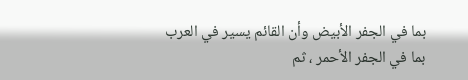بما في الجفر الأبيض وأن القائم يسير في العرب بما في الجفر الأحمر ، ثم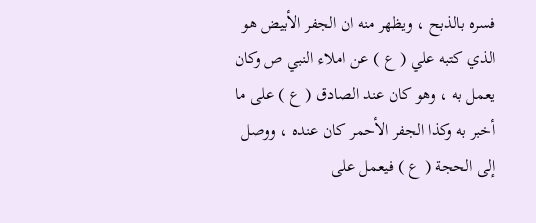فسره بالذبح ، ويظهر منه ان الجفر الأبيض هو الذي كتبه علي ( ع ) عن املاء النبي ص وكان يعمل به ، وهو كان عند الصادق ( ع ) على ما أخبر به وكذا الجفر الأحمر كان عنده ، ووصل إلى الحجة ( ع ) فيعمل على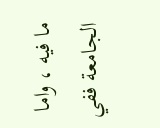ما فيه ، واما الجامعة ففي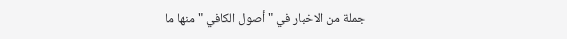جملة من الاخبار في " أصول الكافي " منها ما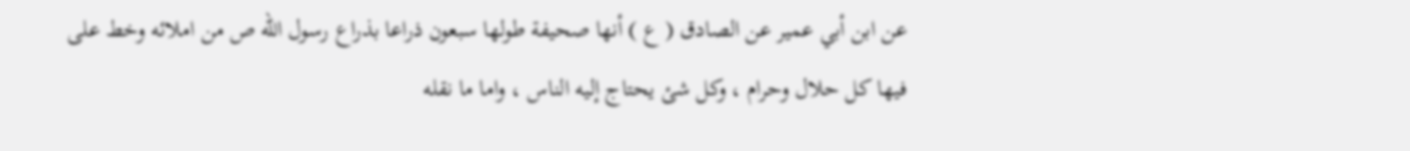عن ابن أبي عمير عن الصادق ( ع ) أنها صحيفة طولها سبعون ذراعا بذراع رسول الله ص من املائه وخط على فيها كل حلال وحرام ، وكل شئ يحتاج إليه الناس ، واما ما نقله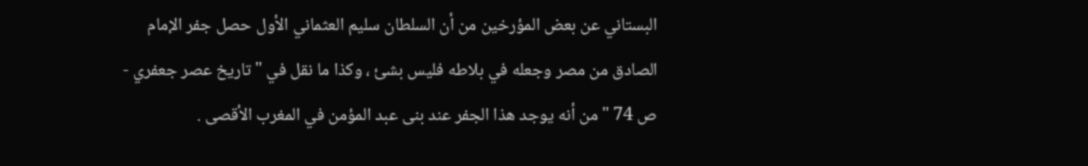البستاني عن بعض المؤرخين من أن السلطان سليم العثماني الأول حصل جفر الإمام الصادق من مصر وجعله في بلاطه فليس بشئ ، وكذا ما نقل في " تاريخ عصر جعفري - ص 74 " من أنه يوجد هذا الجفر عند بنى عبد المؤمن في المغرب الأقصى .